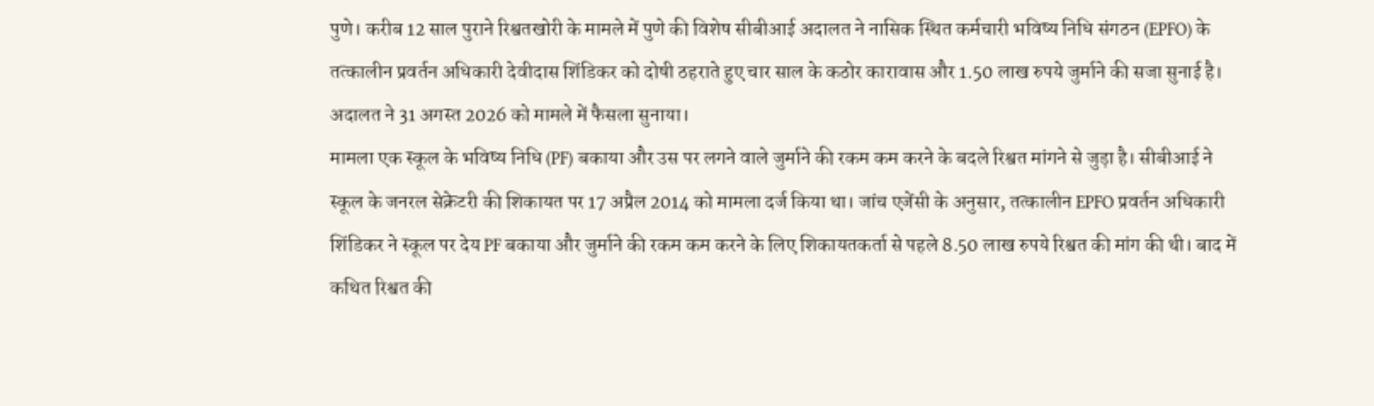पुणे। करीब 12 साल पुराने रिश्वतखोरी के मामले में पुणे की विशेष सीबीआई अदालत ने नासिक स्थित कर्मचारी भविष्य निधि संगठन (EPFO) के तत्कालीन प्रवर्तन अधिकारी देवीदास शिंडिकर को दोषी ठहराते हुए चार साल के कठोर कारावास और 1.50 लाख रुपये जुर्माने की सजा सुनाई है। अदालत ने 31 अगस्त 2026 को मामले में फैसला सुनाया।
मामला एक स्कूल के भविष्य निधि (PF) बकाया और उस पर लगने वाले जुर्माने की रकम कम करने के बदले रिश्वत मांगने से जुड़ा है। सीबीआई ने स्कूल के जनरल सेक्रेटरी की शिकायत पर 17 अप्रैल 2014 को मामला दर्ज किया था। जांच एजेंसी के अनुसार, तत्कालीन EPFO प्रवर्तन अधिकारी शिंडिकर ने स्कूल पर देय PF बकाया और जुर्माने की रकम कम करने के लिए शिकायतकर्ता से पहले 8.50 लाख रुपये रिश्वत की मांग की थी। बाद में कथित रिश्वत की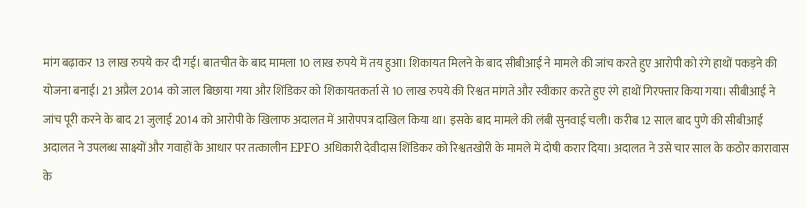मांग बढ़ाकर 13 लाख रुपये कर दी गई। बातचीत के बाद मामला 10 लाख रुपये में तय हुआ। शिकायत मिलने के बाद सीबीआई ने मामले की जांच करते हुए आरोपी को रंगे हाथों पकड़ने की योजना बनाई। 21 अप्रैल 2014 को जाल बिछाया गया और शिंडिकर को शिकायतकर्ता से 10 लाख रुपये की रिश्वत मांगते और स्वीकार करते हुए रंगे हाथों गिरफ्तार किया गया। सीबीआई ने जांच पूरी करने के बाद 21 जुलाई 2014 को आरोपी के खिलाफ अदालत में आरोपपत्र दाखिल किया था। इसके बाद मामले की लंबी सुनवाई चली। करीब 12 साल बाद पुणे की सीबीआई अदालत ने उपलब्ध साक्ष्यों और गवाहों के आधार पर तत्कालीन EPFO अधिकारी देवीदास शिंडिकर को रिश्वतखोरी के मामले में दोषी करार दिया। अदालत ने उसे चार साल के कठोर कारावास के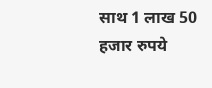साथ 1 लाख 50 हजार रुपये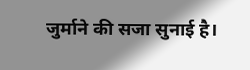जुर्माने की सजा सुनाई है।